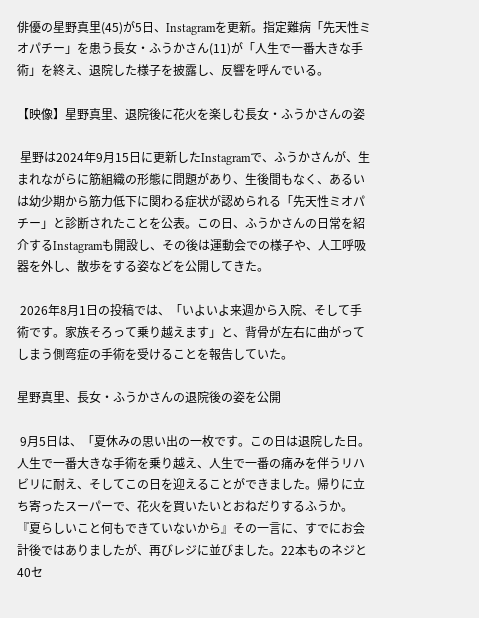俳優の星野真里(45)が5日、Instagramを更新。指定難病「先天性ミオパチー」を患う長女・ふうかさん(11)が「人生で一番大きな手術」を終え、退院した様子を披露し、反響を呼んでいる。

【映像】星野真里、退院後に花火を楽しむ長女・ふうかさんの姿

 星野は2024年9月15日に更新したInstagramで、ふうかさんが、生まれながらに筋組織の形態に問題があり、生後間もなく、あるいは幼少期から筋力低下に関わる症状が認められる「先天性ミオパチー」と診断されたことを公表。この日、ふうかさんの日常を紹介するInstagramも開設し、その後は運動会での様子や、人工呼吸器を外し、散歩をする姿などを公開してきた。

 2026年8月1日の投稿では、「いよいよ来週から入院、そして手術です。家族そろって乗り越えます」と、背骨が左右に曲がってしまう側弯症の手術を受けることを報告していた。

星野真里、長女・ふうかさんの退院後の姿を公開

 9月5日は、「夏休みの思い出の一枚です。この日は退院した日。人生で一番大きな手術を乗り越え、人生で一番の痛みを伴うリハビリに耐え、そしてこの日を迎えることができました。帰りに立ち寄ったスーパーで、花火を買いたいとおねだりするふうか。『夏らしいこと何もできていないから』その一言に、すでにお会計後ではありましたが、再びレジに並びました。22本ものネジと40セ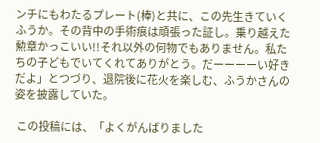ンチにもわたるプレート(棒)と共に、この先生きていくふうか。その背中の手術痕は頑張った証し。乗り越えた勲章かっこいい!!それ以外の何物でもありません。私たちの子どもでいてくれてありがとう。だーーーーい好きだよ」とつづり、退院後に花火を楽しむ、ふうかさんの姿を披露していた。

 この投稿には、「よくがんばりました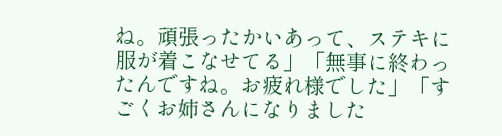ね。頑張ったかいあって、ステキに服が着こなせてる」「無事に終わったんですね。お疲れ様でした」「すごくお姉さんになりました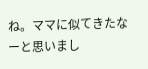ね。ママに似てきたなーと思いまし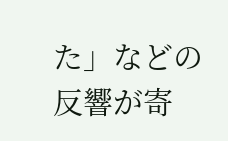た」などの反響が寄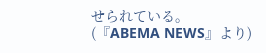せられている。(『ABEMA NEWS』より)